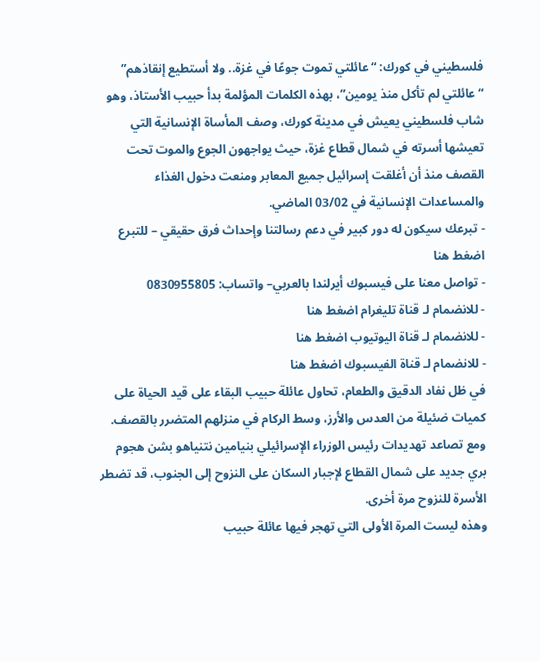فلسطيني في كورك: “عائلتي تموت جوعًا في غزة.. ولا أستطيع إنقاذهم”
“عائلتي لم تأكل منذ يومين”، بهذه الكلمات المؤلمة بدأ حبيب الأستاذ، وهو شاب فلسطيني يعيش في مدينة كورك، وصف المأساة الإنسانية التي تعيشها أسرته في شمال قطاع غزة، حيث يواجهون الجوع والموت تحت القصف منذ أن أغلقت إسرائيل جميع المعابر ومنعت دخول الغذاء والمساعدات الإنسانية في 03/02 الماضي.
- تبرعك سيكون له دور كبير في دعم رسالتنا وإحداث فرق حقيقي – للتبرع اضغط هنا
- تواصل معنا على فيسبوك أيرلندا بالعربي– واتساب: 0830955805
- للانضمام لـ قناة تليغرام اضغط هنا
- للانضمام لـ قناة اليوتيوب اضغط هنا
- للانضمام لـ قناة الفيسبوك اضغط هنا
في ظل نفاد الدقيق والطعام، تحاول عائلة حبيب البقاء على قيد الحياة على كميات ضئيلة من العدس والأرز، وسط الركام في منزلهم المتضرر بالقصف.
ومع تصاعد تهديدات رئيس الوزراء الإسرائيلي بنيامين نتنياهو بشن هجوم بري جديد على شمال القطاع لإجبار السكان على النزوح إلى الجنوب، قد تضطر الأسرة للنزوح مرة أخرى.
وهذه ليست المرة الأولى التي تهجر فيها عائلة حبيب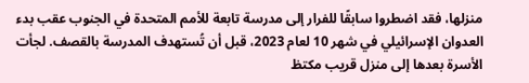منزلها، فقد اضطروا سابقًا للفرار إلى مدرسة تابعة للأمم المتحدة في الجنوب عقب بدء العدوان الإسرائيلي في شهر 10 لعام 2023، قبل أن تُستهدف المدرسة بالقصف. لجأت الأسرة بعدها إلى منزل قريب مكتظ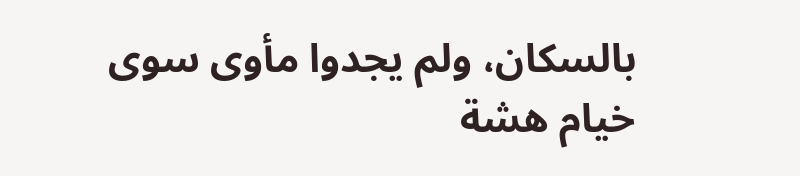بالسكان، ولم يجدوا مأوى سوى خيام هشة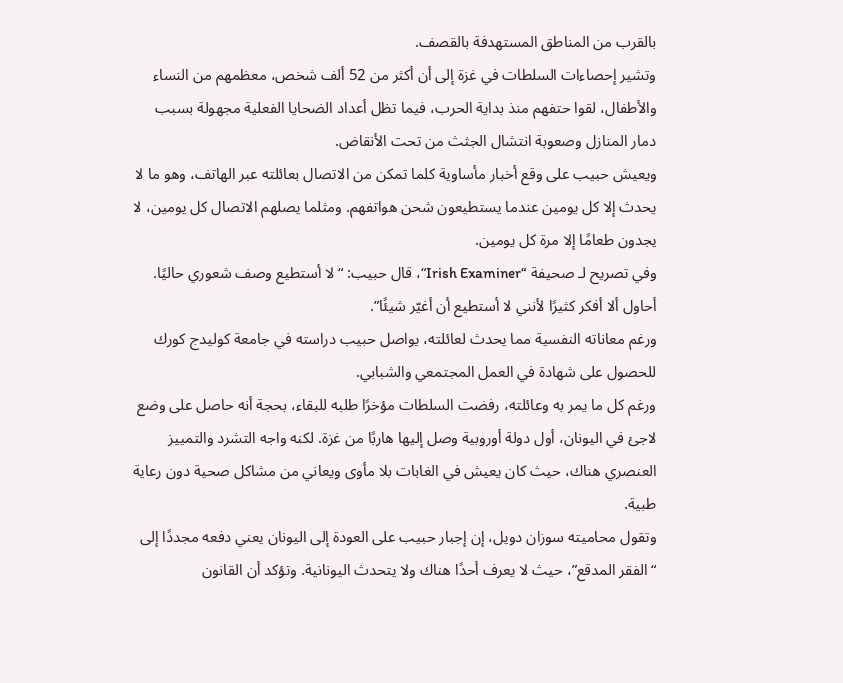بالقرب من المناطق المستهدفة بالقصف.
وتشير إحصاءات السلطات في غزة إلى أن أكثر من 52 ألف شخص، معظمهم من النساء والأطفال، لقوا حتفهم منذ بداية الحرب، فيما تظل أعداد الضحايا الفعلية مجهولة بسبب دمار المنازل وصعوبة انتشال الجثث من تحت الأنقاض.
ويعيش حبيب على وقع أخبار مأساوية كلما تمكن من الاتصال بعائلته عبر الهاتف، وهو ما لا يحدث إلا كل يومين عندما يستطيعون شحن هواتفهم. ومثلما يصلهم الاتصال كل يومين، لا يجدون طعامًا إلا مرة كل يومين.
وفي تصريح لـ صحيفة “Irish Examiner“، قال حبيب: “لا أستطيع وصف شعوري حاليًا. أحاول ألا أفكر كثيرًا لأنني لا أستطيع أن أغيّر شيئًا”.
ورغم معاناته النفسية مما يحدث لعائلته، يواصل حبيب دراسته في جامعة كوليدج كورك للحصول على شهادة في العمل المجتمعي والشبابي.
ورغم كل ما يمر به وعائلته، رفضت السلطات مؤخرًا طلبه للبقاء، بحجة أنه حاصل على وضع لاجئ في اليونان، أول دولة أوروبية وصل إليها هاربًا من غزة. لكنه واجه التشرد والتمييز العنصري هناك، حيث كان يعيش في الغابات بلا مأوى ويعاني من مشاكل صحية دون رعاية طبية.
وتقول محاميته سوزان دويل، إن إجبار حبيب على العودة إلى اليونان يعني دفعه مجددًا إلى “الفقر المدقع”، حيث لا يعرف أحدًا هناك ولا يتحدث اليونانية. وتؤكد أن القانون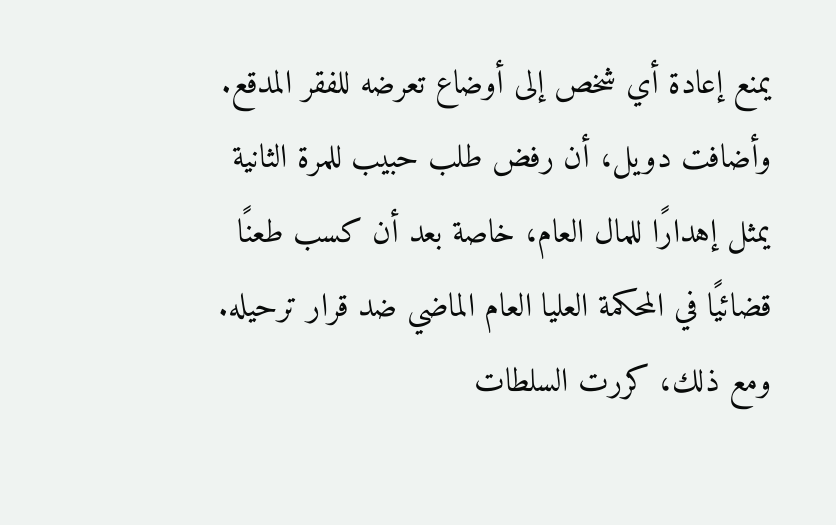يمنع إعادة أي شخص إلى أوضاع تعرضه للفقر المدقع.
وأضافت دويل، أن رفض طلب حبيب للمرة الثانية يمثل إهدارًا للمال العام، خاصة بعد أن كسب طعنًا قضائيًا في المحكمة العليا العام الماضي ضد قرار ترحيله. ومع ذلك، كررت السلطات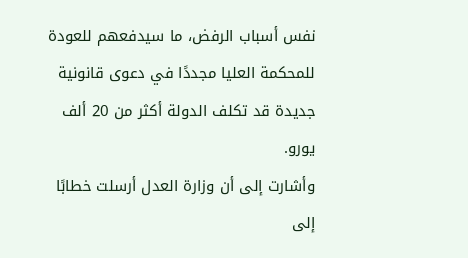نفس أسباب الرفض، ما سيدفعهم للعودة للمحكمة العليا مجددًا في دعوى قانونية جديدة قد تكلف الدولة أكثر من 20 ألف يورو.
وأشارت إلى أن وزارة العدل أرسلت خطابًا إلى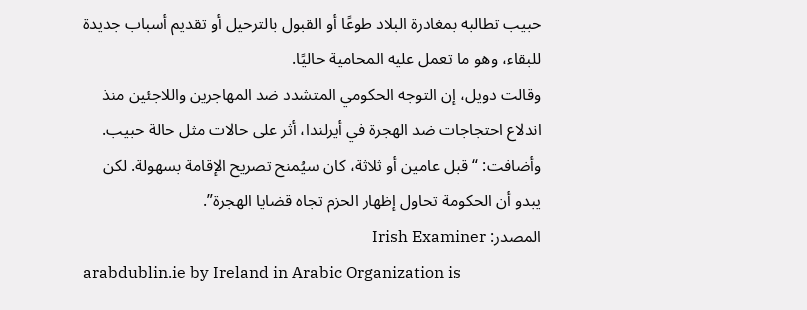حبيب تطالبه بمغادرة البلاد طوعًا أو القبول بالترحيل أو تقديم أسباب جديدة للبقاء، وهو ما تعمل عليه المحامية حاليًا.
وقالت دويل، إن التوجه الحكومي المتشدد ضد المهاجرين واللاجئين منذ اندلاع احتجاجات ضد الهجرة في أيرلندا، أثر على حالات مثل حالة حبيب.
وأضافت: “قبل عامين أو ثلاثة، كان سيُمنح تصريح الإقامة بسهولة. لكن يبدو أن الحكومة تحاول إظهار الحزم تجاه قضايا الهجرة”.
المصدر: Irish Examiner
arabdublin.ie by Ireland in Arabic Organization is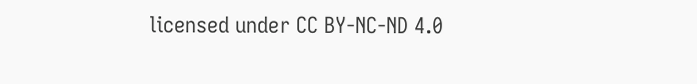licensed under CC BY-NC-ND 4.0